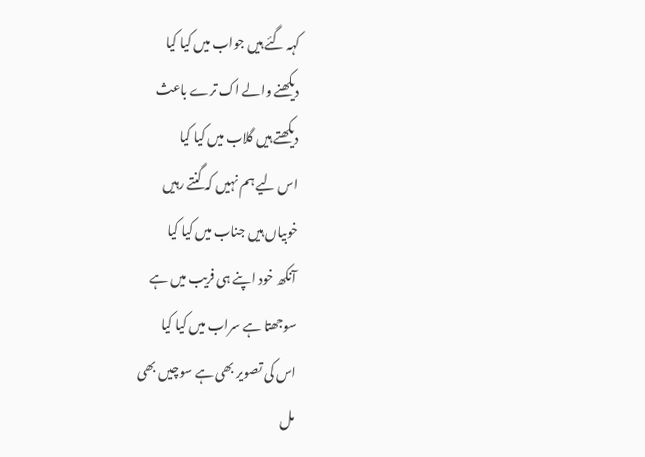کہہ گئے ہیں جواب میں کیا کیا
دیکھنے والے اک ترے باعث
دیکھتے ہیں گلاب میں کیا کیا
اس لیے ہم نہیں کہ گنتے رہیں
خوبیاں ہیں جناب میں کیا کیا
آنکھ خود اپنے ہی فریب میں ہے
سوجھتا ہے سراب میں کیا کیا
اس کی تصویر بھی ہے سوچیں بھی
مل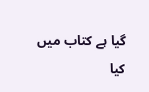گیا ہے کتاب میں کیا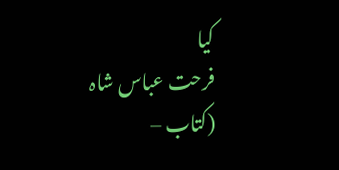کیا
فرحت عباس شاہ
(کتاب –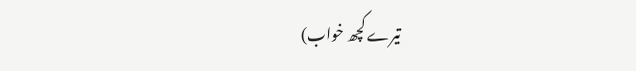تیرے کچھ خواب)